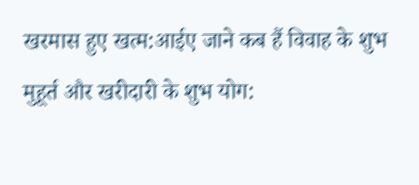खरमास हुए खत्म:आईए जाने कब हैं विवाह के शुभ मुहूर्त और खरीदारी के शुभ योग: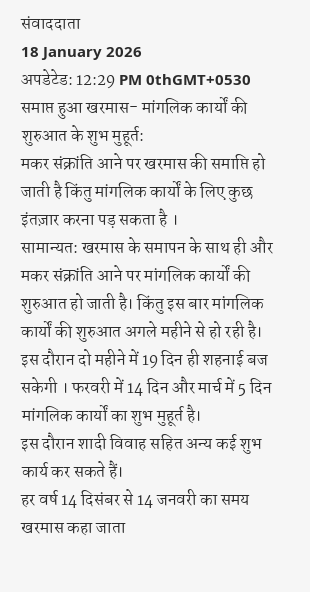संवाददाता
18 January 2026
अपडेटेड: 12:29 PM 0thGMT+0530
समाप्त हुआ खरमास- मांगलिक कार्यों की शुरुआत के शुभ मुहूर्त:
मकर संक्रांति आने पर खरमास की समाप्ति हो जाती है किंतु मांगलिक कार्यों के लिए कुछ इंतज़ार करना पड़ सकता है ।
सामान्यत: खरमास के समापन के साथ ही और मकर संक्रांति आने पर मांगलिक कार्यों की शुरुआत हो जाती है। किंतु इस बार मांगलिक कार्यों की शुरुआत अगले महीने से हो रही है। इस दौरान दो महीने में 19 दिन ही शहनाई बज सकेगी । फरवरी में 14 दिन और मार्च में 5 दिन मांगलिक कार्यों का शुभ मुहूर्त है।
इस दौरान शादी विवाह सहित अन्य कई शुभ कार्य कर सकते हैं।
हर वर्ष 14 दिसंबर से 14 जनवरी का समय खरमास कहा जाता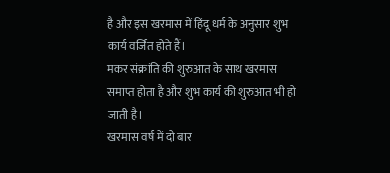है और इस खरमास में हिंदू धर्म के अनुसार शुभ कार्य वर्जित होते हैं।
मकर संक्रांति की शुरुआत के साथ खरमास समाप्त होता है और शुभ कार्य की शुरुआत भी हो जाती है।
खरमास वर्ष में दो बार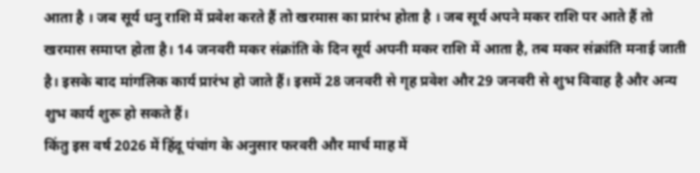आता है । जब सूर्य धनु राशि में प्रवेश करते हैं तो खरमास का प्रारंभ होता है । जब सूर्य अपने मकर राशि पर आते हैं तो खरमास समाप्त होता है। 14 जनवरी मकर संक्रांति के दिन सूर्य अपनी मकर राशि में आता है, तब मकर संक्रांति मनाई जाती है। इसके बाद मांगलिक कार्य प्रारंभ हो जाते हैं। इसमें 28 जनवरी से गृह प्रवेश और 29 जनवरी से शुभ विवाह है और अन्य शुभ कार्य शुरू हो सकते हैं।
किंतु इस वर्ष 2026 में हिंदू पंचांग के अनुसार फरवरी और मार्च माह में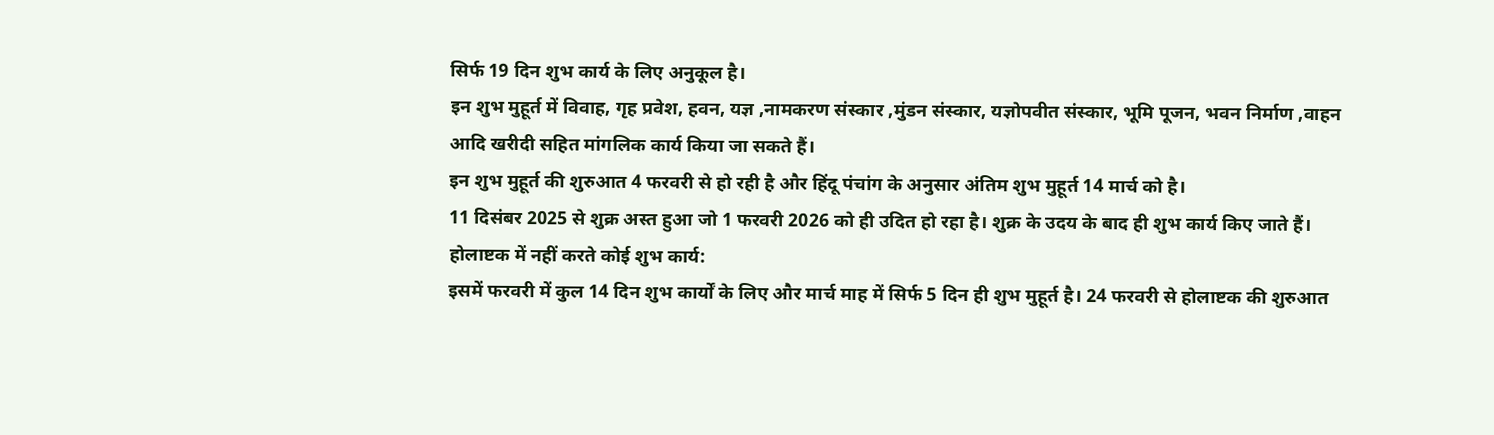सिर्फ 19 दिन शुभ कार्य के लिए अनुकूल है।
इन शुभ मुहूर्त में विवाह, गृह प्रवेश, हवन, यज्ञ ,नामकरण संस्कार ,मुंडन संस्कार, यज्ञोपवीत संस्कार, भूमि पूजन, भवन निर्माण ,वाहन आदि खरीदी सहित मांगलिक कार्य किया जा सकते हैं।
इन शुभ मुहूर्त की शुरुआत 4 फरवरी से हो रही है और हिंदू पंचांग के अनुसार अंतिम शुभ मुहूर्त 14 मार्च को है।
11 दिसंबर 2025 से शुक्र अस्त हुआ जो 1 फरवरी 2026 को ही उदित हो रहा है। शुक्र के उदय के बाद ही शुभ कार्य किए जाते हैं।
होलाष्टक में नहीं करते कोई शुभ कार्य:
इसमें फरवरी में कुल 14 दिन शुभ कार्यों के लिए और मार्च माह में सिर्फ 5 दिन ही शुभ मुहूर्त है। 24 फरवरी से होलाष्टक की शुरुआत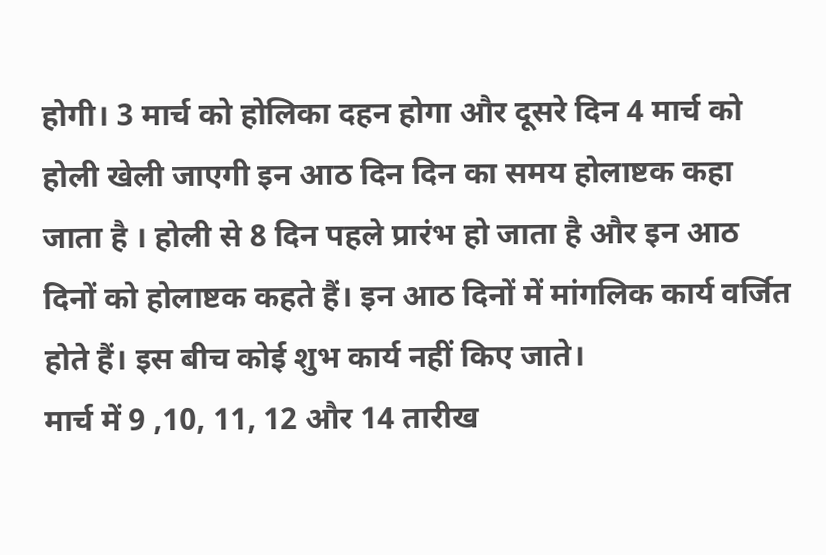होगी। 3 मार्च को होलिका दहन होगा और दूसरे दिन 4 मार्च को होली खेली जाएगी इन आठ दिन दिन का समय होलाष्टक कहा जाता है । होली से 8 दिन पहले प्रारंभ हो जाता है और इन आठ दिनों को होलाष्टक कहते हैं। इन आठ दिनों में मांगलिक कार्य वर्जित होते हैं। इस बीच कोई शुभ कार्य नहीं किए जाते।
मार्च में 9 ,10, 11, 12 और 14 तारीख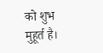को शुभ मुहूर्त है।